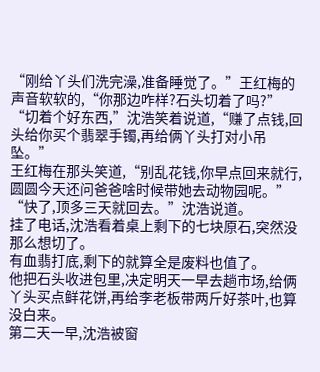“刚给丫头们洗完澡,准备睡觉了。”王红梅的声音软软的,“你那边咋样?石头切着了吗?”
“切着个好东西,”沈浩笑着说道,“赚了点钱,回头给你买个翡翠手镯,再给俩丫头打对小吊坠。”
王红梅在那头笑道,“别乱花钱,你早点回来就行,圆圆今天还问爸爸啥时候带她去动物园呢。”
“快了,顶多三天就回去。”沈浩说道。
挂了电话,沈浩看着桌上剩下的七块原石,突然没那么想切了。
有血翡打底,剩下的就算全是废料也值了。
他把石头收进包里,决定明天一早去趟市场,给俩丫头买点鲜花饼,再给李老板带两斤好茶叶,也算没白来。
第二天一早,沈浩被窗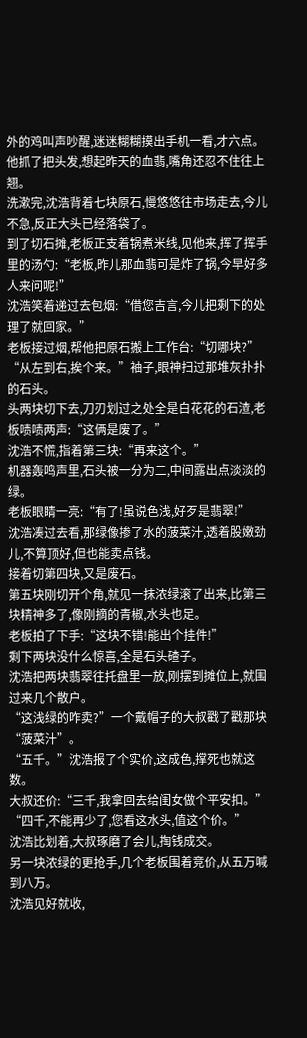外的鸡叫声吵醒,迷迷糊糊摸出手机一看,才六点。
他抓了把头发,想起昨天的血翡,嘴角还忍不住往上翘。
洗漱完,沈浩背着七块原石,慢悠悠往市场走去,今儿不急,反正大头已经落袋了。
到了切石摊,老板正支着锅煮米线,见他来,挥了挥手里的汤勺:“老板,昨儿那血翡可是炸了锅,今早好多人来问呢!”
沈浩笑着递过去包烟:“借您吉言,今儿把剩下的处理了就回家。”
老板接过烟,帮他把原石搬上工作台:“切哪块?”
“从左到右,挨个来。”袖子,眼神扫过那堆灰扑扑的石头。
头两块切下去,刀刃划过之处全是白花花的石渣,老板啧啧两声:“这俩是废了。”
沈浩不慌,指着第三块:“再来这个。”
机器轰鸣声里,石头被一分为二,中间露出点淡淡的绿。
老板眼睛一亮:“有了!虽说色浅,好歹是翡翠!”
沈浩凑过去看,那绿像掺了水的菠菜汁,透着股嫩劲儿,不算顶好,但也能卖点钱。
接着切第四块,又是废石。
第五块刚切开个角,就见一抹浓绿滚了出来,比第三块精神多了,像刚摘的青椒,水头也足。
老板拍了下手:“这块不错!能出个挂件!”
剩下两块没什么惊喜,全是石头碴子。
沈浩把两块翡翠往托盘里一放,刚摆到摊位上,就围过来几个散户。
“这浅绿的咋卖?”一个戴帽子的大叔戳了戳那块“菠菜汁”。
“五千。”沈浩报了个实价,这成色,撑死也就这数。
大叔还价:“三千,我拿回去给闺女做个平安扣。”
“四千,不能再少了,您看这水头,值这个价。”
沈浩比划着,大叔琢磨了会儿,掏钱成交。
另一块浓绿的更抢手,几个老板围着竞价,从五万喊到八万。
沈浩见好就收,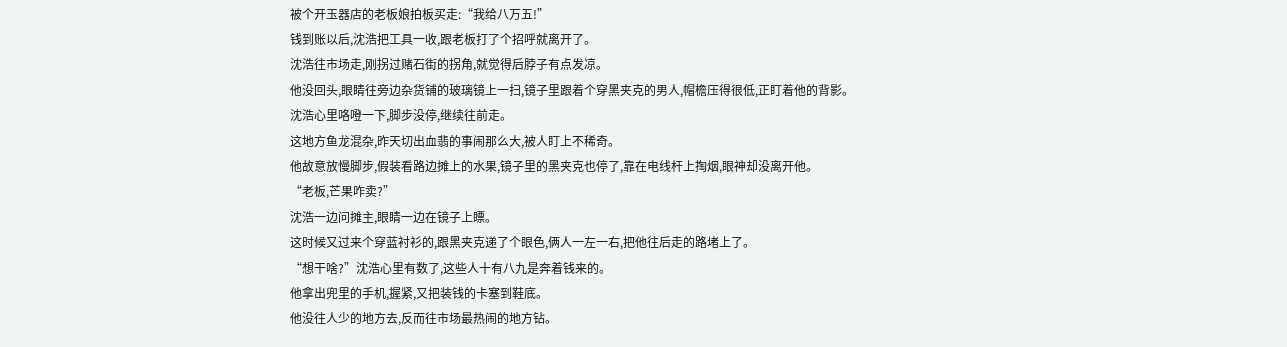被个开玉器店的老板娘拍板买走:“我给八万五!”
钱到账以后,沈浩把工具一收,跟老板打了个招呼就离开了。
沈浩往市场走,刚拐过赌石街的拐角,就觉得后脖子有点发凉。
他没回头,眼睛往旁边杂货铺的玻璃镜上一扫,镜子里跟着个穿黑夹克的男人,帽檐压得很低,正盯着他的背影。
沈浩心里咯噔一下,脚步没停,继续往前走。
这地方鱼龙混杂,昨天切出血翡的事闹那么大,被人盯上不稀奇。
他故意放慢脚步,假装看路边摊上的水果,镜子里的黑夹克也停了,靠在电线杆上掏烟,眼神却没离开他。
“老板,芒果咋卖?”
沈浩一边问摊主,眼睛一边在镜子上瞟。
这时候又过来个穿蓝衬衫的,跟黑夹克递了个眼色,俩人一左一右,把他往后走的路堵上了。
“想干啥?”沈浩心里有数了,这些人十有八九是奔着钱来的。
他拿出兜里的手机,握紧,又把装钱的卡塞到鞋底。
他没往人少的地方去,反而往市场最热闹的地方钻。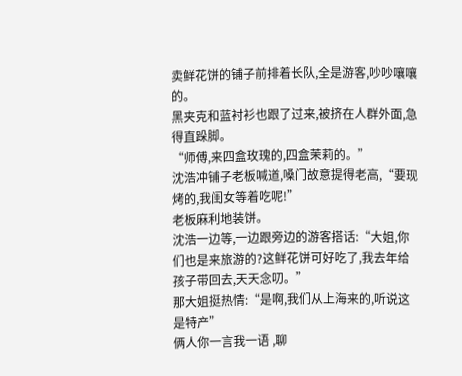卖鲜花饼的铺子前排着长队,全是游客,吵吵嚷嚷的。
黑夹克和蓝衬衫也跟了过来,被挤在人群外面,急得直跺脚。
“师傅,来四盒玫瑰的,四盒茉莉的。”
沈浩冲铺子老板喊道,嗓门故意提得老高,“要现烤的,我闺女等着吃呢!”
老板麻利地装饼。
沈浩一边等,一边跟旁边的游客搭话:“大姐,你们也是来旅游的?这鲜花饼可好吃了,我去年给孩子带回去,天天念叨。”
那大姐挺热情:“是啊,我们从上海来的,听说这是特产”
俩人你一言我一语 ,聊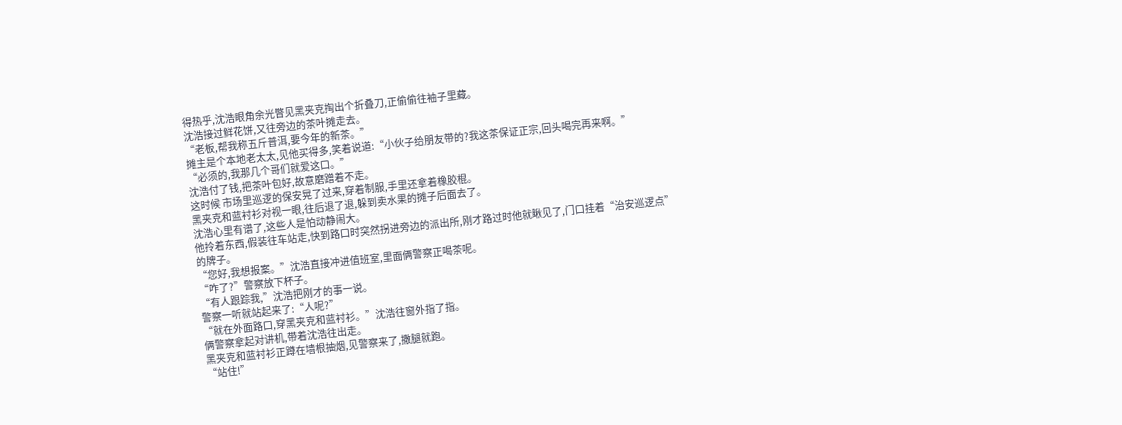得热乎,沈浩眼角余光瞥见黑夹克掏出个折叠刀,正偷偷往袖子里藏。
沈浩接过鲜花饼,又往旁边的茶叶摊走去。
“老板,帮我称五斤普洱,要今年的新茶。”
摊主是个本地老太太,见他买得多,笑着说道:“小伙子给朋友带的?我这茶保证正宗,回头喝完再来啊。”
“必须的,我那几个哥们就爱这口。”
沈浩付了钱,把茶叶包好,故意磨蹭着不走。
这时候 市场里巡逻的保安晃了过来,穿着制服,手里还拿着橡胶棍。
黑夹克和蓝衬衫对视一眼,往后退了退,躲到卖水果的摊子后面去了。
沈浩心里有谱了,这些人是怕动静闹大。
他拎着东西,假装往车站走,快到路口时突然拐进旁边的派出所,刚才路过时他就瞅见了,门口挂着“治安巡逻点”的牌子。
“您好,我想报案。”沈浩直接冲进值班室,里面俩警察正喝茶呢。
“咋了?”警察放下杯子。
“有人跟踪我,”沈浩把刚才的事一说。
警察一听就站起来了:“人呢?”
“就在外面路口,穿黑夹克和蓝衬衫。”沈浩往窗外指了指。
俩警察拿起对讲机,带着沈浩往出走。
黑夹克和蓝衬衫正蹲在墙根抽烟,见警察来了,撒腿就跑。
“站住!”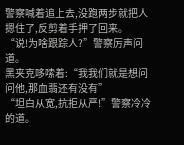警察喊着追上去,没跑两步就把人摁住了,反剪着手押了回来。
“说!为啥跟踪人?”警察厉声问道。
黑夹克哆嗦着:“我我们就是想问问他,那血翡还有没有”
“坦白从宽,抗拒从严!”警察冷冷的道。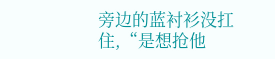旁边的蓝衬衫没扛住,“是想抢他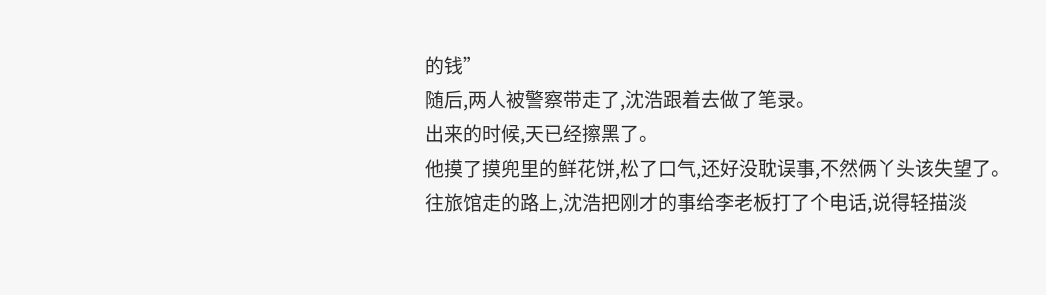的钱”
随后,两人被警察带走了,沈浩跟着去做了笔录。
出来的时候,天已经擦黑了。
他摸了摸兜里的鲜花饼,松了口气,还好没耽误事,不然俩丫头该失望了。
往旅馆走的路上,沈浩把刚才的事给李老板打了个电话,说得轻描淡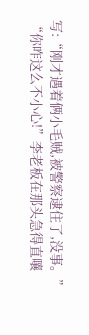写:“刚才遇着俩小毛贼,被警察逮住了,没事。”
“你咋这么不小心!”李老板在那头急得直嚷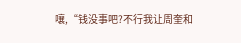嚷,“钱没事吧?不行我让周奎和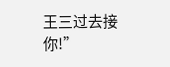王三过去接你!”